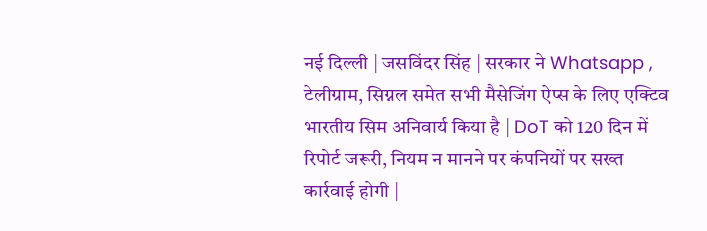नई दिल्ली | जसविंदर सिंह | सरकार ने Whatsapp , टेलीग्राम, सिग्नल समेत सभी मैसेजिंग ऐप्स के लिए एक्टिव भारतीय सिम अनिवार्य किया है | DoT को 120 दिन में रिपोर्ट जरूरी, नियम न मानने पर कंपनियों पर सख्त कार्रवाई होगी |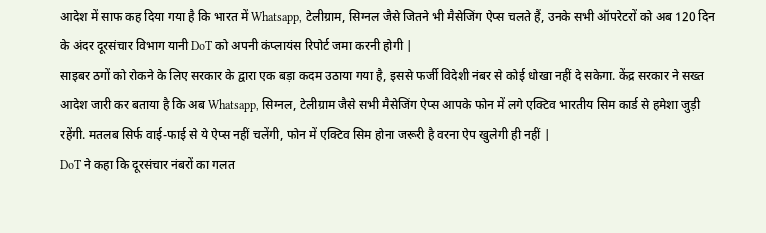आदेश में साफ कह दिया गया है कि भारत में Whatsapp, टेलीग्राम, सिग्नल जैसे जितने भी मैसेजिंग ऐप्स चलते हैं, उनके सभी ऑपरेटरों को अब 120 दिन के अंदर दूरसंचार विभाग यानी DoT को अपनी कंप्लायंस रिपोर्ट जमा करनी होगी |
साइबर ठगों को रोकने के लिए सरकार के द्वारा एक बड़ा कदम उठाया गया है, इससे फर्जी विदेशी नंबर से कोई धोखा नहीं दे सकेगा. केंद्र सरकार ने सख्त आदेश जारी कर बताया है कि अब Whatsapp, सिग्नल, टेलीग्राम जैसे सभी मैसेजिंग ऐप्स आपके फोन में लगे एक्टिव भारतीय सिम कार्ड से हमेशा जुड़ी रहेंगी. मतलब सिर्फ वाई-फाई से ये ऐप्स नहीं चलेंगी, फोन में एक्टिव सिम होना जरूरी है वरना ऐप खुलेगी ही नहीं |
DoT ने कहा कि दूरसंचार नंबरों का गलत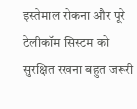इस्तेमाल रोकना और पूरे टेलीकॉम सिस्टम को सुरक्षित रखना बहुत जरूरी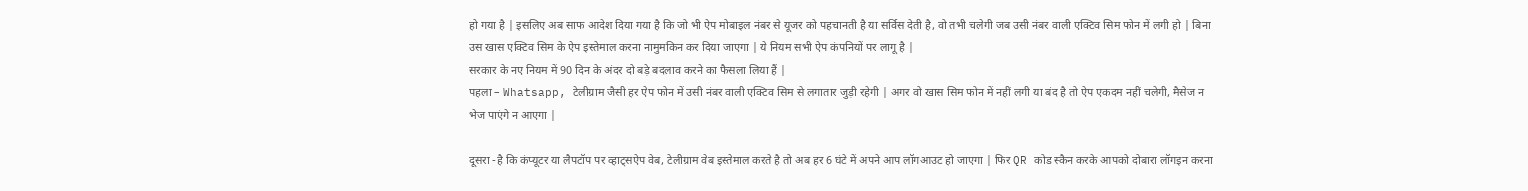हो गया है | इसलिए अब साफ आदेश दिया गया है कि जो भी ऐप मोबाइल नंबर से यूजर को पहचानती है या सर्विस देती है, वो तभी चलेगी जब उसी नंबर वाली एक्टिव सिम फोन में लगी हो | बिना उस खास एक्टिव सिम के ऐप इस्तेमाल करना नामुमकिन कर दिया जाएगा | ये नियम सभी ऐप कंपनियों पर लागू है |
सरकार के नए नियम में 90 दिन के अंदर दो बड़े बदलाव करने का फैसला लिया हैं |
पहला – Whatsapp, टेलीग्राम जैसी हर ऐप फोन में उसी नंबर वाली एक्टिव सिम से लगातार जुड़ी रहेगी | अगर वो खास सिम फोन में नहीं लगी या बंद है तो ऐप एकदम नहीं चलेगी, मैसेज न भेज पाएंगे न आएगा |

दूसरा -है कि कंप्यूटर या लैपटॉप पर व्हाट्सऐप वेब, टेलीग्राम वेब इस्तेमाल करते है तो अब हर 6 घंटे में अपने आप लॉगआउट हो जाएगा | फिर QR कोड स्कैन करके आपको दोबारा लॉगइन करना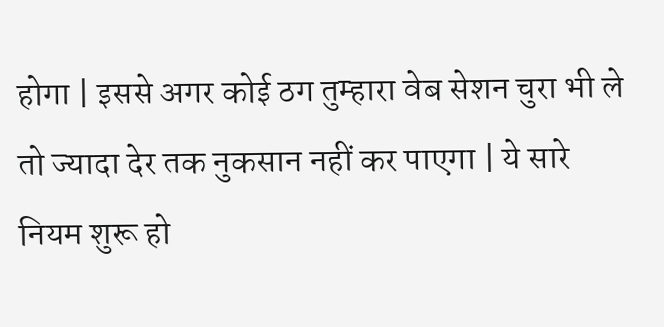होगा | इससे अगर कोई ठग तुम्हारा वेब सेशन चुरा भी ले तो ज्यादा देर तक नुकसान नहीं कर पाएगा | ये सारे नियम शुरू हो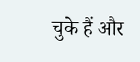चुके हैं और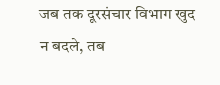जब तक दूरसंचार विभाग खुद न बदले, तब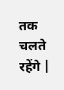तक चलते रहेंगे |